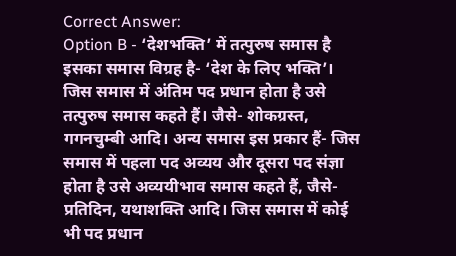Correct Answer:
Option B - ‘देशभक्ति’ में तत्पुरुष समास है इसका समास विग्रह है- ‘देश के लिए भक्ति’। जिस समास में अंतिम पद प्रधान होता है उसे तत्पुरुष समास कहते हैं। जैसे- शोकग्रस्त, गगनचुम्बी आदि। अन्य समास इस प्रकार हैं- जिस समास में पहला पद अव्यय और दूसरा पद संज्ञा होता है उसे अव्ययीभाव समास कहते हैं, जैसे- प्रतिदिन, यथाशक्ति आदि। जिस समास में कोई भी पद प्रधान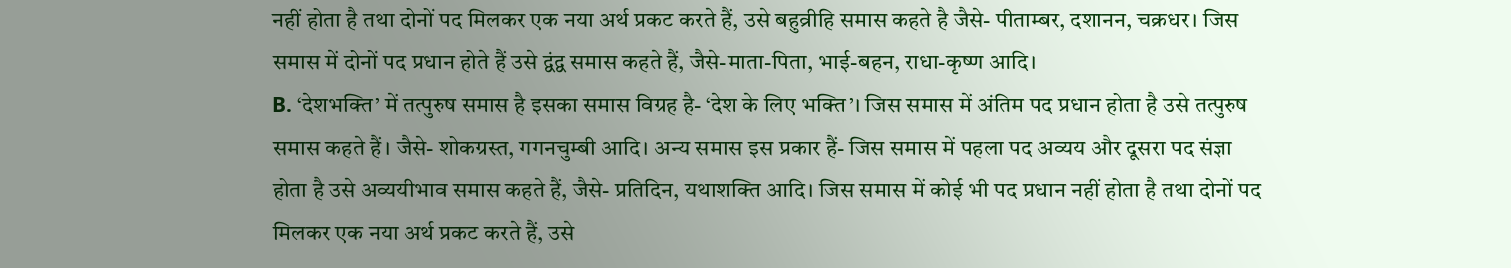नहीं होता है तथा दोनों पद मिलकर एक नया अर्थ प्रकट करते हैं, उसे बहुव्रीहि समास कहते है जैसे- पीताम्बर, दशानन, चक्रधर। जिस समास में दोनों पद प्रधान होते हैं उसे द्वंद्व समास कहते हैं, जैसे-माता-पिता, भाई-बहन, राधा-कृष्ण आदि।
B. ‘देशभक्ति’ में तत्पुरुष समास है इसका समास विग्रह है- ‘देश के लिए भक्ति’। जिस समास में अंतिम पद प्रधान होता है उसे तत्पुरुष समास कहते हैं। जैसे- शोकग्रस्त, गगनचुम्बी आदि। अन्य समास इस प्रकार हैं- जिस समास में पहला पद अव्यय और दूसरा पद संज्ञा होता है उसे अव्ययीभाव समास कहते हैं, जैसे- प्रतिदिन, यथाशक्ति आदि। जिस समास में कोई भी पद प्रधान नहीं होता है तथा दोनों पद मिलकर एक नया अर्थ प्रकट करते हैं, उसे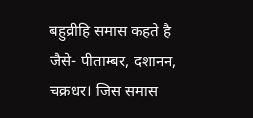बहुव्रीहि समास कहते है जैसे- पीताम्बर, दशानन, चक्रधर। जिस समास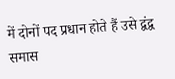में दोनों पद प्रधान होते हैं उसे द्वंद्व समास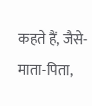कहते हैं, जैसे-माता-पिता,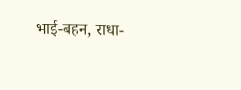भाई-बहन, राधा-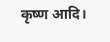कृष्ण आदि।